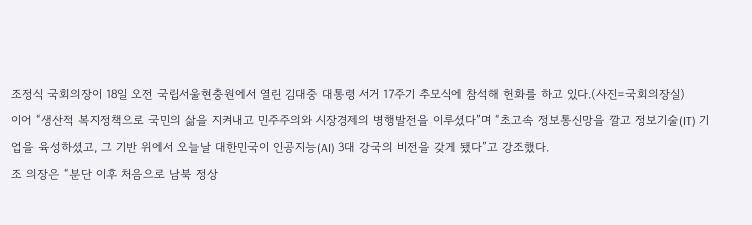조정식 국회의장이 18일 오전 국립서울현충원에서 열린 김대중 대통령 서거 17주기 추모식에 참석해 헌화를 하고 있다.(사진=국회의장실)
이어 “생산적 복지정책으로 국민의 삶을 지켜내고 민주주의와 시장경제의 병행발전을 이루셨다”며 “초고속 정보통신망을 깔고 정보기술(IT) 기업을 육성하셨고, 그 기반 위에서 오늘날 대한민국이 인공지능(AI) 3대 강국의 비전을 갖게 됐다”고 강조했다.
조 의장은 “분단 이후 처음으로 남북 정상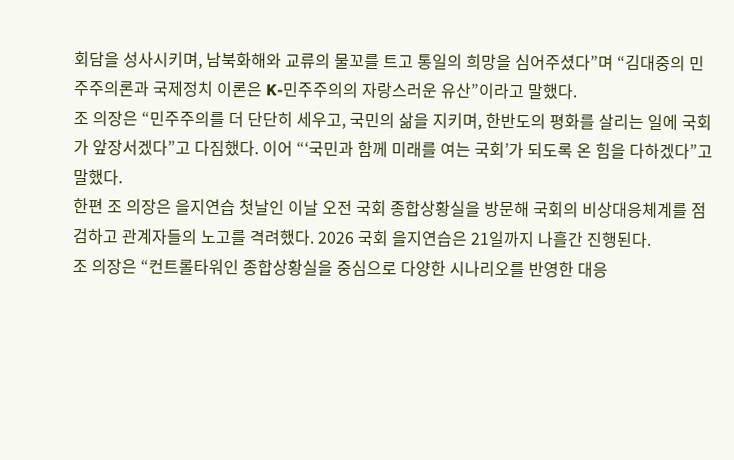회담을 성사시키며, 남북화해와 교류의 물꼬를 트고 통일의 희망을 심어주셨다”며 “김대중의 민주주의론과 국제정치 이론은 K-민주주의의 자랑스러운 유산”이라고 말했다.
조 의장은 “민주주의를 더 단단히 세우고, 국민의 삶을 지키며, 한반도의 평화를 살리는 일에 국회가 앞장서겠다”고 다짐했다. 이어 “‘국민과 함께 미래를 여는 국회’가 되도록 온 힘을 다하겠다”고 말했다.
한편 조 의장은 을지연습 첫날인 이날 오전 국회 종합상황실을 방문해 국회의 비상대응체계를 점검하고 관계자들의 노고를 격려했다. 2026 국회 을지연습은 21일까지 나흘간 진행된다.
조 의장은 “컨트롤타워인 종합상황실을 중심으로 다양한 시나리오를 반영한 대응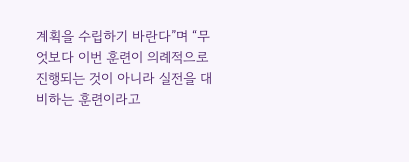계획을 수립하기 바란다”며 “무엇보다 이번 훈련이 의례적으로 진행되는 것이 아니라 실전을 대비하는 훈련이라고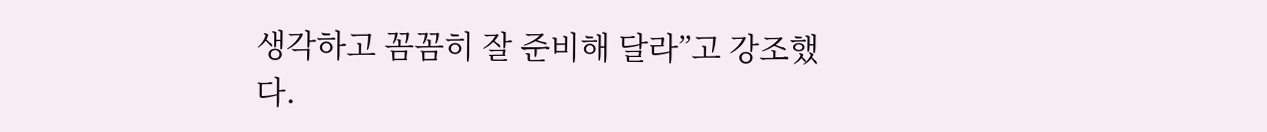생각하고 꼼꼼히 잘 준비해 달라”고 강조했다.